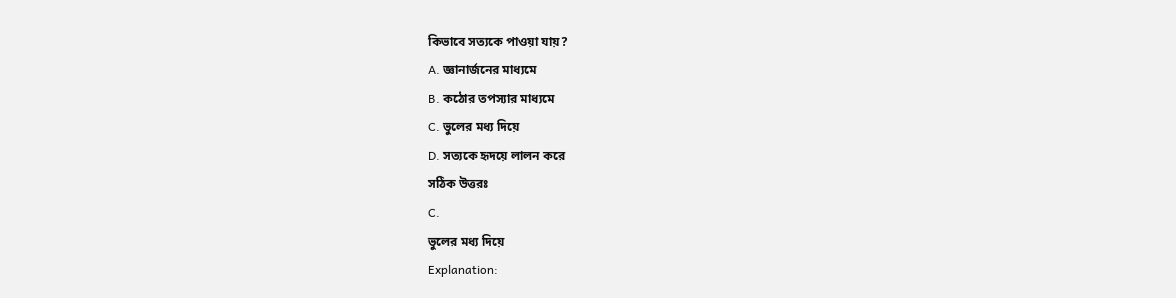কিভাবে সত্যকে পাওয়া যায়?
A. জ্ঞানার্জনের মাধ্যমে
B. কঠোর তপস্যার মাধ্যমে
C. ভুলের মধ্য দিয়ে
D. সত্যকে হৃদয়ে লালন করে
সঠিক উত্তরঃ
C.
ভুলের মধ্য দিয়ে
Explanation: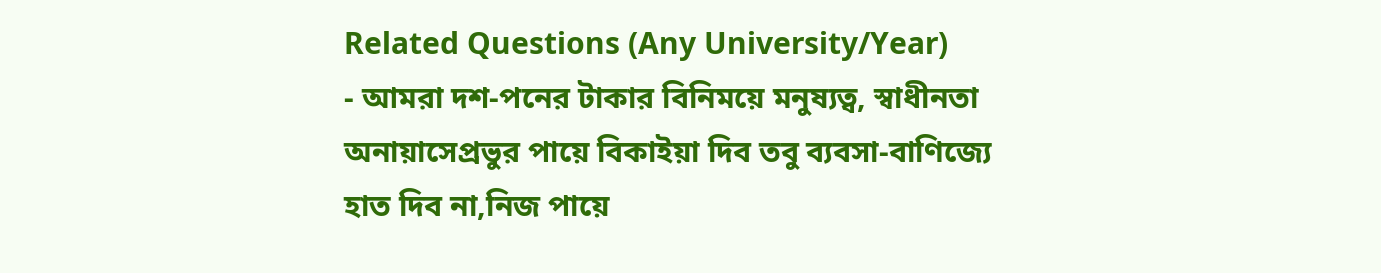Related Questions (Any University/Year)
- আমরা দশ-পনের টাকার বিনিময়ে মনুষ্যত্ব, স্বাধীনতা অনায়াসেপ্রভুর পায়ে বিকাইয়া দিব তবু ব্যবসা-বাণিজ্যে হাত দিব না,নিজ পায়ে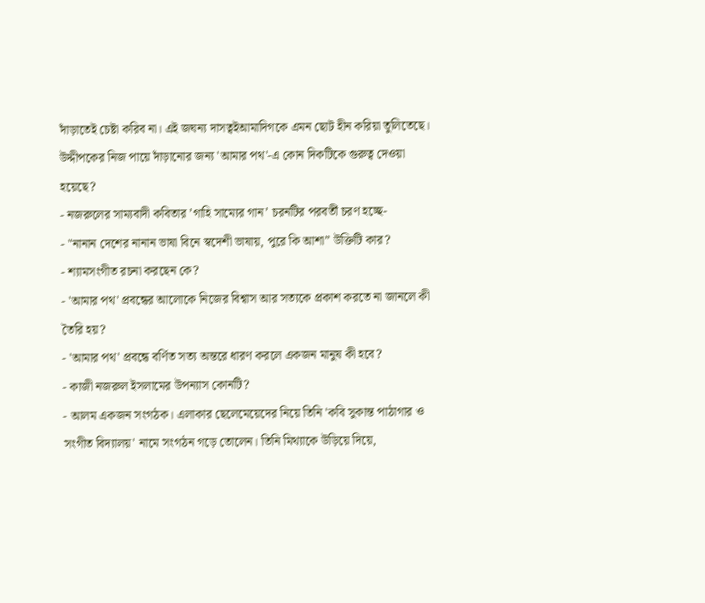দাঁড়াতেই চেষ্টা করিব না। এই জঘন্য দাসত্বইআমাদিগকে এমন ছোট হীন করিয়া তুলিতেছে। উদ্দীপকের নিজ পায়ে দাঁড়ানোর জন্য 'আমার পথ'-এ কোন দিকটিকে গুরুত্ব দেওয়া হয়েছে?
- নজরুলের সাম্যবাদী কবিতার ’গাহি সাম্যের গান’ চরনটির পরবর্তী চরণ হচ্ছে-
- "নানান দেশের নানান ভাষা বিনে স্বদেশী ভাষায়, পুরে কি আশা” উক্তিটি কার?
- শ্যামসংগীত রচনা করছেন কে?
- 'আমার পথ' প্রবন্ধের আলোকে নিজের বিশ্বাস আর সত্যকে প্রকাশ করতে না জানলে কী তৈরি হয়?
- 'আমার পথ' প্রবন্ধে বর্ণিত সত্য অন্তরে ধারণ করলে একজন মানুষ কী হবে?
- কাজী নজরুল ইসলামের উপন্যাস কোনটি?
- আলম একজন সংগঠক। এলাকার ছেলেমেয়েদের নিয়ে তিনি 'কবি সুকান্ত পাঠাগার ও সংগীত বিদ্যালয়' নামে সংগঠন গড়ে তোলেন। তিনি মিথ্যাকে উড়িয়ে দিয়ে,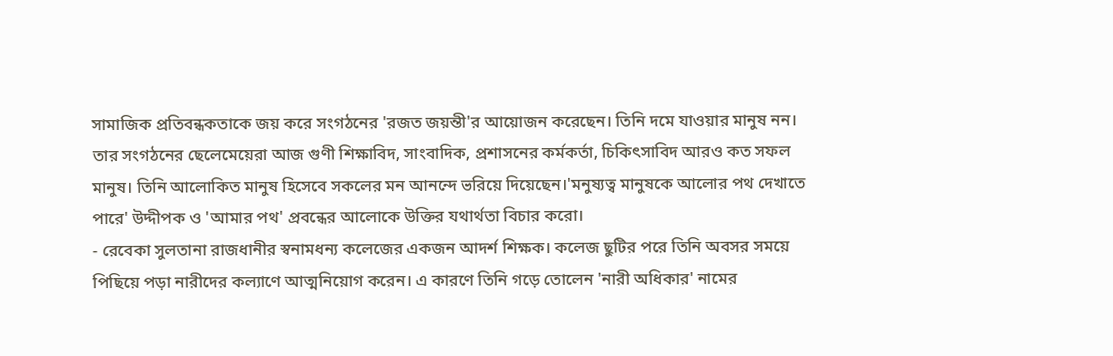সামাজিক প্রতিবন্ধকতাকে জয় করে সংগঠনের 'রজত জয়ন্তী'র আয়োজন করেছেন। তিনি দমে যাওয়ার মানুষ নন। তার সংগঠনের ছেলেমেয়েরা আজ গুণী শিক্ষাবিদ, সাংবাদিক, প্রশাসনের কর্মকর্তা, চিকিৎসাবিদ আরও কত সফল মানুষ। তিনি আলোকিত মানুষ হিসেবে সকলের মন আনন্দে ভরিয়ে দিয়েছেন।'মনুষ্যত্ব মানুষকে আলোর পথ দেখাতে পারে' উদ্দীপক ও 'আমার পথ' প্রবন্ধের আলোকে উক্তির যথার্থতা বিচার করো।
- রেবেকা সুলতানা রাজধানীর স্বনামধন্য কলেজের একজন আদর্শ শিক্ষক। কলেজ ছুটির পরে তিনি অবসর সময়ে পিছিয়ে পড়া নারীদের কল্যাণে আত্মনিয়োগ করেন। এ কারণে তিনি গড়ে তোলেন 'নারী অধিকার' নামের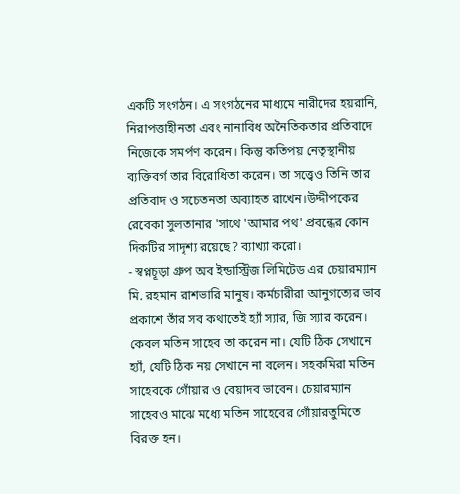একটি সংগঠন। এ সংগঠনের মাধ্যমে নারীদের হয়রানি, নিরাপত্তাহীনতা এবং নানাবিধ অনৈতিকতার প্রতিবাদে নিজেকে সমর্পণ করেন। কিন্তু কতিপয় নেতৃস্থানীয় ব্যক্তিবর্গ তার বিরোধিতা করেন। তা সত্ত্বেও তিনি তার প্রতিবাদ ও সচেতনতা অব্যাহত রাখেন।উদ্দীপকের রেবেকা সুলতানার 'সাথে 'আমার পথ' প্রবন্ধের কোন দিকটির সাদৃশ্য রয়েছে? ব্যাখ্যা করো।
- স্বপ্নচূড়া গ্রুপ অব ইন্ডাস্ট্রিজ লিমিটেড এর চেয়ারম্যান মি. রহমান রাশভারি মানুষ। কর্মচারীরা আনুগত্যের ভাব প্রকাশে তাঁর সব কথাতেই হ্যাঁ স্যার, জি স্যার করেন। কেবল মতিন সাহেব তা করেন না। যেটি ঠিক সেখানে হ্যাঁ, যেটি ঠিক নয় সেখানে না বলেন। সহকমিরা মতিন সাহেবকে গোঁয়ার ও বেয়াদব ভাবেন। চেয়ারম্যান সাহেবও মাঝে মধ্যে মতিন সাহেবের গোঁয়ারতুমিতে বিরক্ত হন।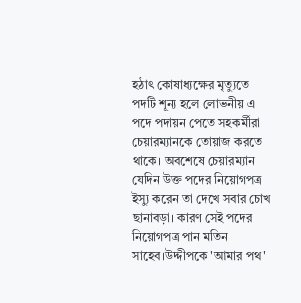হঠাৎ কোষাধ্যক্ষের মৃত্যুতে পদটি শূন্য হলে লোভনীয় এ পদে পদায়ন পেতে সহকর্মীরা চেয়ারম্যানকে তোয়াজ করতে থাকে। অবশেষে চেয়ারম্যান যেদিন উক্ত পদের নিয়োগপত্র ইস্যু করেন তা দেখে সবার চোখ ছানাবড়া। কারণ সেই পদের নিয়োগপত্র পান মতিন সাহেব।উদ্দীপকে 'আমার পথ'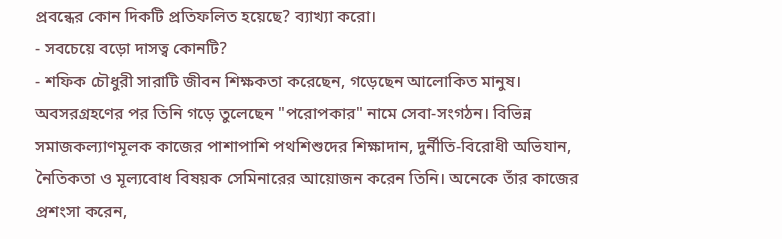প্রবন্ধের কোন দিকটি প্রতিফলিত হয়েছে? ব্যাখ্যা করো।
- সবচেয়ে বড়ো দাসত্ব কোনটি?
- শফিক চৌধুরী সারাটি জীবন শিক্ষকতা করেছেন, গড়েছেন আলোকিত মানুষ। অবসরগ্রহণের পর তিনি গড়ে তুলেছেন "পরোপকার" নামে সেবা-সংগঠন। বিভিন্ন সমাজকল্যাণমূলক কাজের পাশাপাশি পথশিশুদের শিক্ষাদান, দুর্নীতি-বিরোধী অভিযান, নৈতিকতা ও মূল্যবোধ বিষয়ক সেমিনারের আয়োজন করেন তিনি। অনেকে তাঁর কাজের প্রশংসা করেন,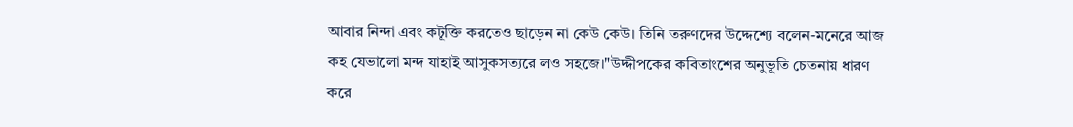আবার নিন্দা এবং কটূক্তি করতেও ছাড়েন না কেউ কেউ। তিনি তরুণদের উদ্দেশ্যে বলেন-মনেরে আজ কহ যেভালো মন্দ যাহাই আসুকসত্যরে লও সহজে।"উদ্দীপকের কবিতাংশের অনুভূতি চেতনায় ধারণ করে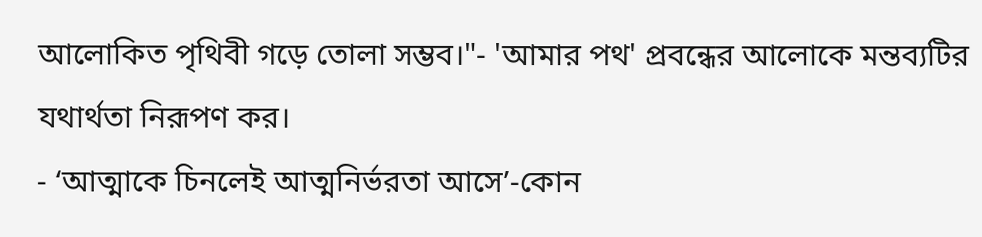আলোকিত পৃথিবী গড়ে তোলা সম্ভব।"- 'আমার পথ' প্রবন্ধের আলোকে মন্তব্যটির যথার্থতা নিরূপণ কর।
- ‘আত্মাকে চিনলেই আত্মনির্ভরতা আসে’-কোন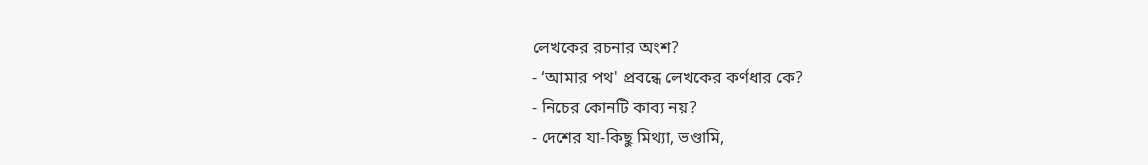লেখকের রচনার অংশ?
- ‘আমার পথ' প্রবন্ধে লেখকের কর্ণধার কে?
- নিচের কোনটি কাব্য নয়?
- দেশের যা-কিছু মিথ্যা, ভণ্ডামি,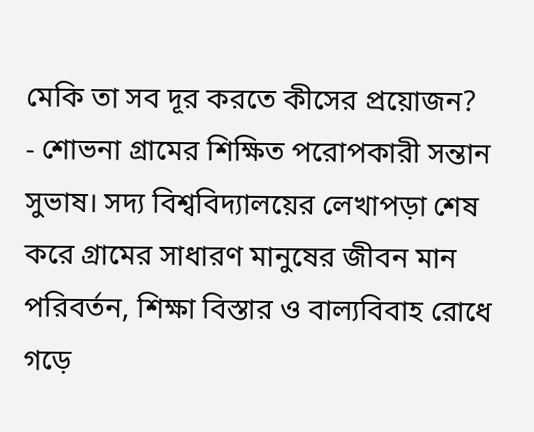মেকি তা সব দূর করতে কীসের প্রয়োজন?
- শোভনা গ্রামের শিক্ষিত পরোপকারী সন্তান সুভাষ। সদ্য বিশ্ববিদ্যালয়ের লেখাপড়া শেষ করে গ্রামের সাধারণ মানুষের জীবন মান পরিবর্তন, শিক্ষা বিস্তার ও বাল্যবিবাহ রোধে গড়ে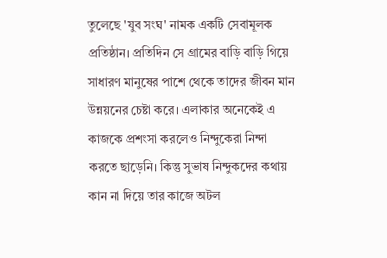তুলেছে 'যুব সংঘ' নামক একটি সেবামূলক প্রতিষ্ঠান। প্রতিদিন সে গ্রামের বাড়ি বাড়ি গিয়ে সাধারণ মানুষের পাশে থেকে তাদের জীবন মান উন্নয়নের চেষ্টা করে। এলাকার অনেকেই এ কাজকে প্রশংসা করলেও নিন্দুকেরা নিন্দা করতে ছাড়েনি। কিন্তু সুভাষ নিন্দুকদের কথায় কান না দিয়ে তার কাজে অটল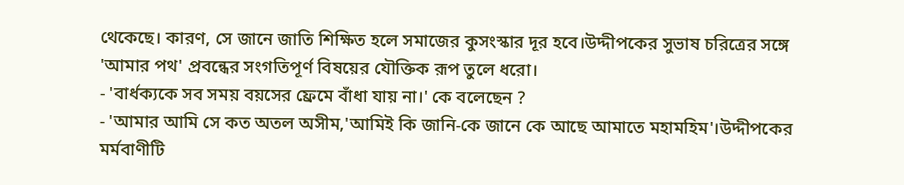থেকেছে। কারণ, সে জানে জাতি শিক্ষিত হলে সমাজের কুসংস্কার দূর হবে।উদ্দীপকের সুভাষ চরিত্রের সঙ্গে 'আমার পথ' প্রবন্ধের সংগতিপূর্ণ বিষয়ের যৌক্তিক রূপ তুলে ধরো।
- 'বার্ধক্যকে সব সময় বয়সের ফ্রেমে বাঁধা যায় না।' কে বলেছেন ?
- 'আমার আমি সে কত অতল অসীম,'আমিই কি জানি-কে জানে কে আছে আমাতে মহামহিম'।উদ্দীপকের মর্মবাণীটি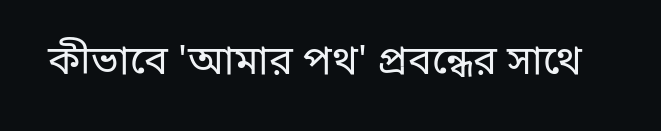কীভাবে 'আমার পথ' প্রবন্ধের সাথে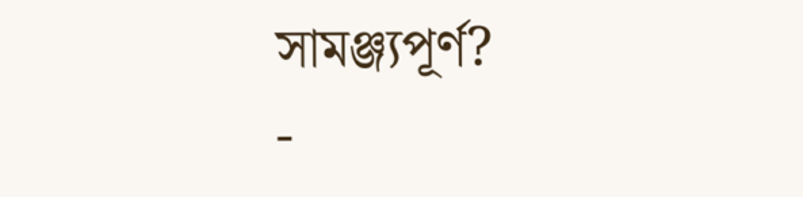সামঞ্জ্যপূর্ণ?
-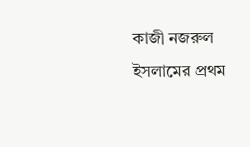কাজী নজরুল ইসলামের প্রথম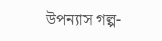উপন্যাস গল্প-